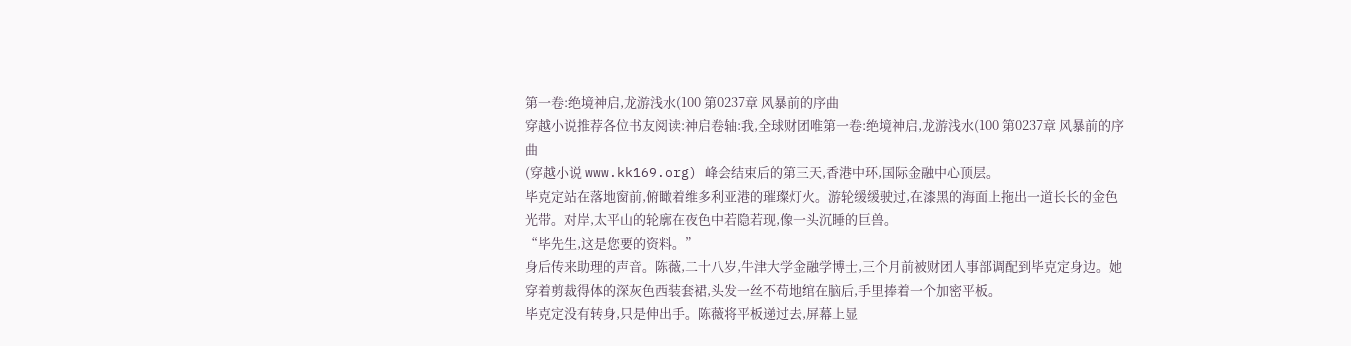第一卷:绝境神启,龙游浅水(100 第0237章 风暴前的序曲
穿越小说推荐各位书友阅读:神启卷轴:我,全球财团唯第一卷:绝境神启,龙游浅水(100 第0237章 风暴前的序曲
(穿越小说 www.kk169.org) 峰会结束后的第三天,香港中环,国际金融中心顶层。
毕克定站在落地窗前,俯瞰着维多利亚港的璀璨灯火。游轮缓缓驶过,在漆黑的海面上拖出一道长长的金色光带。对岸,太平山的轮廓在夜色中若隐若现,像一头沉睡的巨兽。
“毕先生,这是您要的资料。”
身后传来助理的声音。陈薇,二十八岁,牛津大学金融学博士,三个月前被财团人事部调配到毕克定身边。她穿着剪裁得体的深灰色西装套裙,头发一丝不苟地绾在脑后,手里捧着一个加密平板。
毕克定没有转身,只是伸出手。陈薇将平板递过去,屏幕上显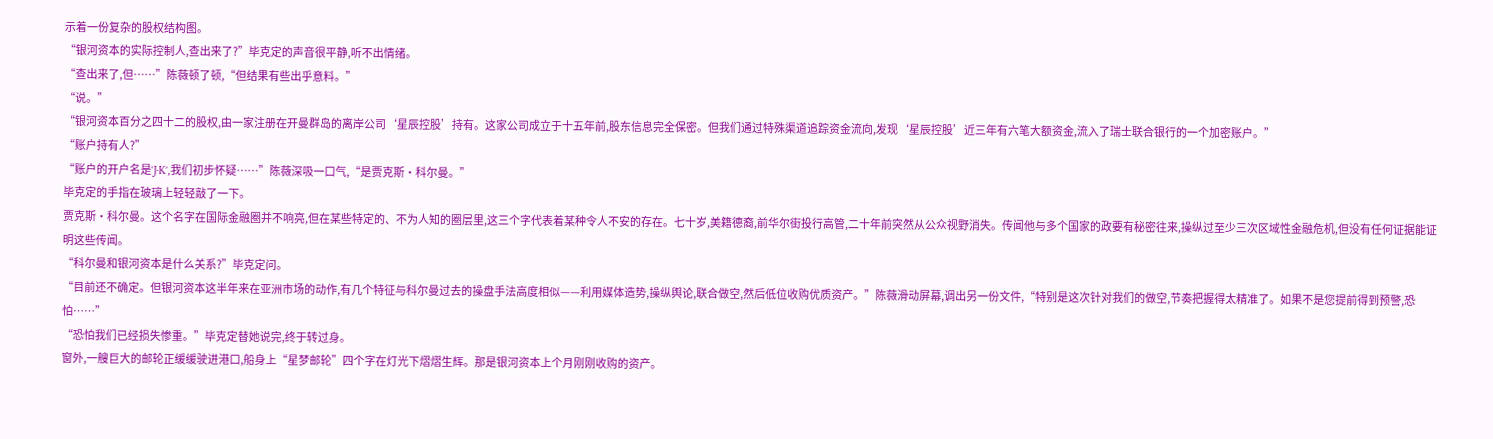示着一份复杂的股权结构图。
“银河资本的实际控制人,查出来了?”毕克定的声音很平静,听不出情绪。
“查出来了,但……”陈薇顿了顿,“但结果有些出乎意料。”
“说。”
“银河资本百分之四十二的股权,由一家注册在开曼群岛的离岸公司‘星辰控股’持有。这家公司成立于十五年前,股东信息完全保密。但我们通过特殊渠道追踪资金流向,发现‘星辰控股’近三年有六笔大额资金,流入了瑞士联合银行的一个加密账户。”
“账户持有人?”
“账户的开户名是‘J·K’,我们初步怀疑……”陈薇深吸一口气,“是贾克斯·科尔曼。”
毕克定的手指在玻璃上轻轻敲了一下。
贾克斯·科尔曼。这个名字在国际金融圈并不响亮,但在某些特定的、不为人知的圈层里,这三个字代表着某种令人不安的存在。七十岁,美籍德裔,前华尔街投行高管,二十年前突然从公众视野消失。传闻他与多个国家的政要有秘密往来,操纵过至少三次区域性金融危机,但没有任何证据能证明这些传闻。
“科尔曼和银河资本是什么关系?”毕克定问。
“目前还不确定。但银河资本这半年来在亚洲市场的动作,有几个特征与科尔曼过去的操盘手法高度相似——利用媒体造势,操纵舆论,联合做空,然后低位收购优质资产。”陈薇滑动屏幕,调出另一份文件,“特别是这次针对我们的做空,节奏把握得太精准了。如果不是您提前得到预警,恐怕……”
“恐怕我们已经损失惨重。”毕克定替她说完,终于转过身。
窗外,一艘巨大的邮轮正缓缓驶进港口,船身上“星梦邮轮”四个字在灯光下熠熠生辉。那是银河资本上个月刚刚收购的资产。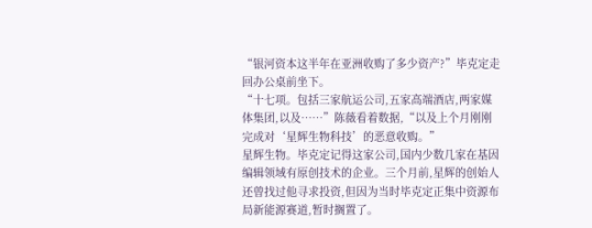“银河资本这半年在亚洲收购了多少资产?”毕克定走回办公桌前坐下。
“十七项。包括三家航运公司,五家高端酒店,两家媒体集团,以及……”陈薇看着数据,“以及上个月刚刚完成对‘星辉生物科技’的恶意收购。”
星辉生物。毕克定记得这家公司,国内少数几家在基因编辑领域有原创技术的企业。三个月前,星辉的创始人还曾找过他寻求投资,但因为当时毕克定正集中资源布局新能源赛道,暂时搁置了。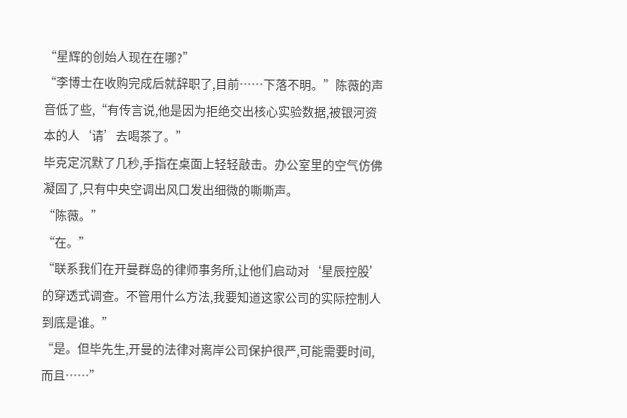“星辉的创始人现在在哪?”
“李博士在收购完成后就辞职了,目前……下落不明。”陈薇的声音低了些,“有传言说,他是因为拒绝交出核心实验数据,被银河资本的人‘请’去喝茶了。”
毕克定沉默了几秒,手指在桌面上轻轻敲击。办公室里的空气仿佛凝固了,只有中央空调出风口发出细微的嘶嘶声。
“陈薇。”
“在。”
“联系我们在开曼群岛的律师事务所,让他们启动对‘星辰控股’的穿透式调查。不管用什么方法,我要知道这家公司的实际控制人到底是谁。”
“是。但毕先生,开曼的法律对离岸公司保护很严,可能需要时间,而且……”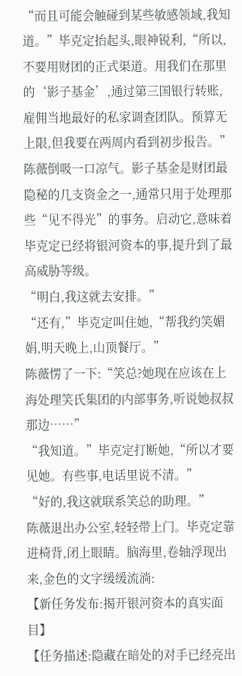“而且可能会触碰到某些敏感领域,我知道。”毕克定抬起头,眼神锐利,“所以,不要用财团的正式渠道。用我们在那里的‘影子基金’,通过第三国银行转账,雇佣当地最好的私家调查团队。预算无上限,但我要在两周内看到初步报告。”
陈薇倒吸一口凉气。影子基金是财团最隐秘的几支资金之一,通常只用于处理那些“见不得光”的事务。启动它,意味着毕克定已经将银河资本的事,提升到了最高威胁等级。
“明白,我这就去安排。”
“还有,”毕克定叫住她,“帮我约笑媚娟,明天晚上,山顶餐厅。”
陈薇愣了一下:“笑总?她现在应该在上海处理笑氏集团的内部事务,听说她叔叔那边……”
“我知道。”毕克定打断她,“所以才要见她。有些事,电话里说不清。”
“好的,我这就联系笑总的助理。”
陈薇退出办公室,轻轻带上门。毕克定靠进椅背,闭上眼睛。脑海里,卷轴浮现出来,金色的文字缓缓流淌:
【新任务发布:揭开银河资本的真实面目】
【任务描述:隐藏在暗处的对手已经亮出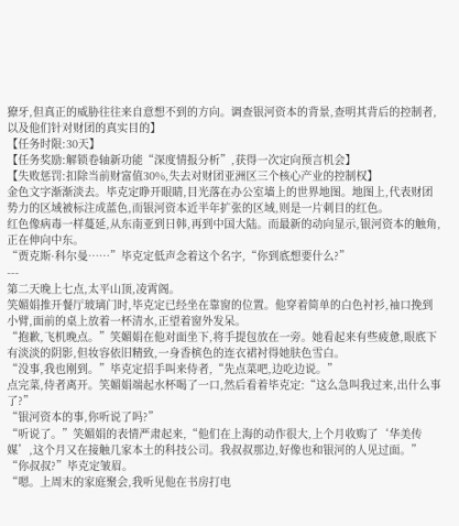獠牙,但真正的威胁往往来自意想不到的方向。调查银河资本的背景,查明其背后的控制者,以及他们针对财团的真实目的】
【任务时限:30天】
【任务奖励:解锁卷轴新功能“深度情报分析”,获得一次定向预言机会】
【失败惩罚:扣除当前财富值30%,失去对财团亚洲区三个核心产业的控制权】
金色文字渐渐淡去。毕克定睁开眼睛,目光落在办公室墙上的世界地图。地图上,代表财团势力的区域被标注成蓝色,而银河资本近半年扩张的区域,则是一片刺目的红色。
红色像病毒一样蔓延,从东南亚到日韩,再到中国大陆。而最新的动向显示,银河资本的触角,正在伸向中东。
“贾克斯·科尔曼……”毕克定低声念着这个名字,“你到底想要什么?”
---
第二天晚上七点,太平山顶,凌霄阁。
笑媚娟推开餐厅玻璃门时,毕克定已经坐在靠窗的位置。他穿着简单的白色衬衫,袖口挽到小臂,面前的桌上放着一杯清水,正望着窗外发呆。
“抱歉,飞机晚点。”笑媚娟在他对面坐下,将手提包放在一旁。她看起来有些疲惫,眼底下有淡淡的阴影,但妆容依旧精致,一身香槟色的连衣裙衬得她肤色雪白。
“没事,我也刚到。”毕克定招手叫来侍者,“先点菜吧,边吃边说。”
点完菜,侍者离开。笑媚娟端起水杯喝了一口,然后看着毕克定:“这么急叫我过来,出什么事了?”
“银河资本的事,你听说了吗?”
“听说了。”笑媚娟的表情严肃起来,“他们在上海的动作很大,上个月收购了‘华美传媒’,这个月又在接触几家本土的科技公司。我叔叔那边,好像也和银河的人见过面。”
“你叔叔?”毕克定皱眉。
“嗯。上周末的家庭聚会,我听见他在书房打电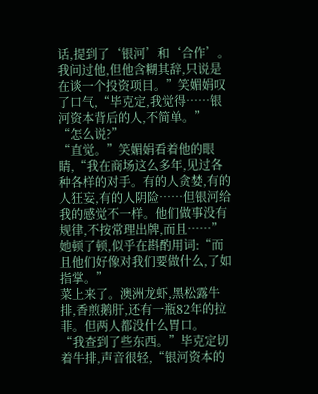话,提到了‘银河’和‘合作’。我问过他,但他含糊其辞,只说是在谈一个投资项目。”笑媚娟叹了口气,“毕克定,我觉得……银河资本背后的人,不简单。”
“怎么说?”
“直觉。”笑媚娟看着他的眼睛,“我在商场这么多年,见过各种各样的对手。有的人贪婪,有的人狂妄,有的人阴险……但银河给我的感觉不一样。他们做事没有规律,不按常理出牌,而且……”
她顿了顿,似乎在斟酌用词:“而且他们好像对我们要做什么,了如指掌。”
菜上来了。澳洲龙虾,黑松露牛排,香煎鹅肝,还有一瓶82年的拉菲。但两人都没什么胃口。
“我查到了些东西。”毕克定切着牛排,声音很轻,“银河资本的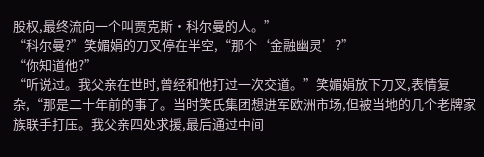股权,最终流向一个叫贾克斯·科尔曼的人。”
“科尔曼?”笑媚娟的刀叉停在半空,“那个‘金融幽灵’?”
“你知道他?”
“听说过。我父亲在世时,曾经和他打过一次交道。”笑媚娟放下刀叉,表情复杂,“那是二十年前的事了。当时笑氏集团想进军欧洲市场,但被当地的几个老牌家族联手打压。我父亲四处求援,最后通过中间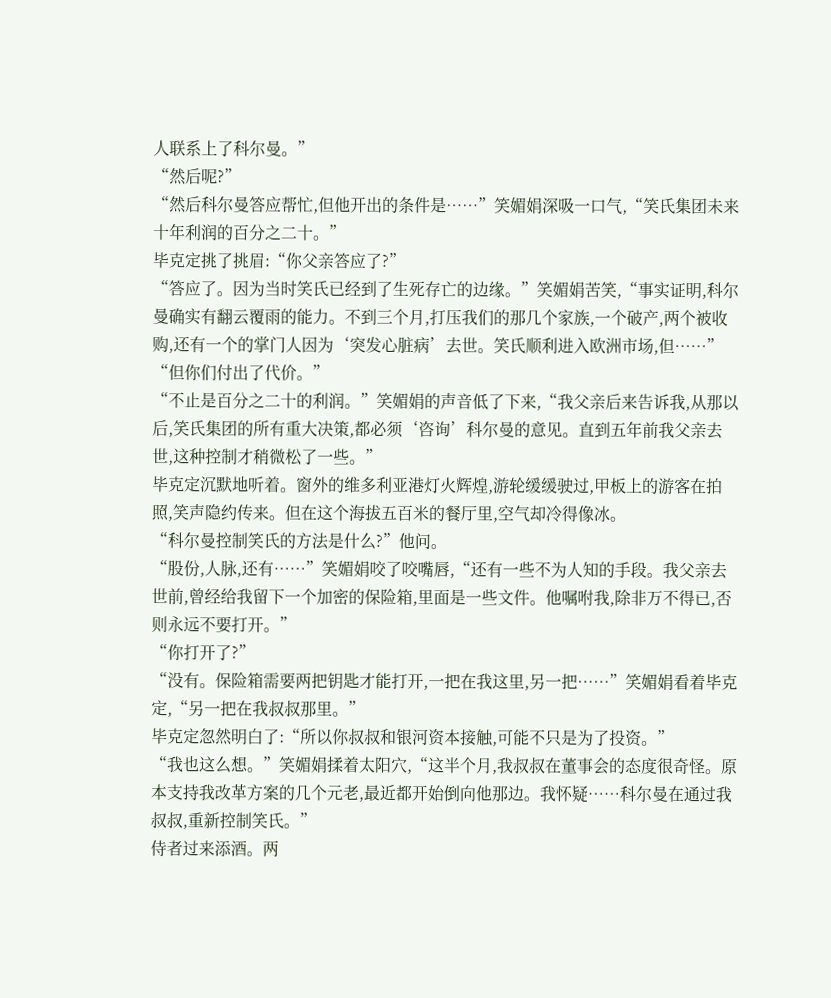人联系上了科尔曼。”
“然后呢?”
“然后科尔曼答应帮忙,但他开出的条件是……”笑媚娟深吸一口气,“笑氏集团未来十年利润的百分之二十。”
毕克定挑了挑眉:“你父亲答应了?”
“答应了。因为当时笑氏已经到了生死存亡的边缘。”笑媚娟苦笑,“事实证明,科尔曼确实有翻云覆雨的能力。不到三个月,打压我们的那几个家族,一个破产,两个被收购,还有一个的掌门人因为‘突发心脏病’去世。笑氏顺利进入欧洲市场,但……”
“但你们付出了代价。”
“不止是百分之二十的利润。”笑媚娟的声音低了下来,“我父亲后来告诉我,从那以后,笑氏集团的所有重大决策,都必须‘咨询’科尔曼的意见。直到五年前我父亲去世,这种控制才稍微松了一些。”
毕克定沉默地听着。窗外的维多利亚港灯火辉煌,游轮缓缓驶过,甲板上的游客在拍照,笑声隐约传来。但在这个海拔五百米的餐厅里,空气却冷得像冰。
“科尔曼控制笑氏的方法是什么?”他问。
“股份,人脉,还有……”笑媚娟咬了咬嘴唇,“还有一些不为人知的手段。我父亲去世前,曾经给我留下一个加密的保险箱,里面是一些文件。他嘱咐我,除非万不得已,否则永远不要打开。”
“你打开了?”
“没有。保险箱需要两把钥匙才能打开,一把在我这里,另一把……”笑媚娟看着毕克定,“另一把在我叔叔那里。”
毕克定忽然明白了:“所以你叔叔和银河资本接触,可能不只是为了投资。”
“我也这么想。”笑媚娟揉着太阳穴,“这半个月,我叔叔在董事会的态度很奇怪。原本支持我改革方案的几个元老,最近都开始倒向他那边。我怀疑……科尔曼在通过我叔叔,重新控制笑氏。”
侍者过来添酒。两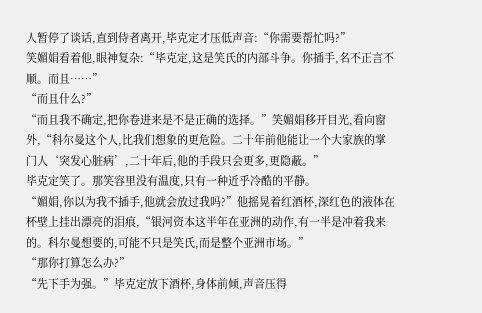人暂停了谈话,直到侍者离开,毕克定才压低声音:“你需要帮忙吗?”
笑媚娟看着他,眼神复杂:“毕克定,这是笑氏的内部斗争。你插手,名不正言不顺。而且……”
“而且什么?”
“而且我不确定,把你卷进来是不是正确的选择。”笑媚娟移开目光,看向窗外,“科尔曼这个人,比我们想象的更危险。二十年前他能让一个大家族的掌门人‘突发心脏病’,二十年后,他的手段只会更多,更隐蔽。”
毕克定笑了。那笑容里没有温度,只有一种近乎冷酷的平静。
“媚娟,你以为我不插手,他就会放过我吗?”他摇晃着红酒杯,深红色的液体在杯壁上挂出漂亮的泪痕,“银河资本这半年在亚洲的动作,有一半是冲着我来的。科尔曼想要的,可能不只是笑氏,而是整个亚洲市场。”
“那你打算怎么办?”
“先下手为强。”毕克定放下酒杯,身体前倾,声音压得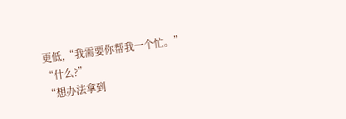更低,“我需要你帮我一个忙。”
“什么?”
“想办法拿到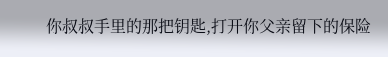你叔叔手里的那把钥匙,打开你父亲留下的保险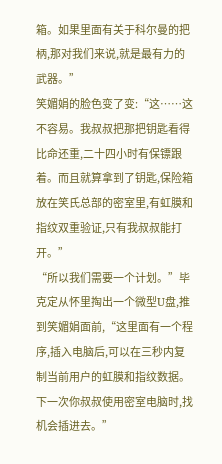箱。如果里面有关于科尔曼的把柄,那对我们来说,就是最有力的武器。”
笑媚娟的脸色变了变:“这……这不容易。我叔叔把那把钥匙看得比命还重,二十四小时有保镖跟着。而且就算拿到了钥匙,保险箱放在笑氏总部的密室里,有虹膜和指纹双重验证,只有我叔叔能打开。”
“所以我们需要一个计划。”毕克定从怀里掏出一个微型U盘,推到笑媚娟面前,“这里面有一个程序,插入电脑后,可以在三秒内复制当前用户的虹膜和指纹数据。下一次你叔叔使用密室电脑时,找机会插进去。”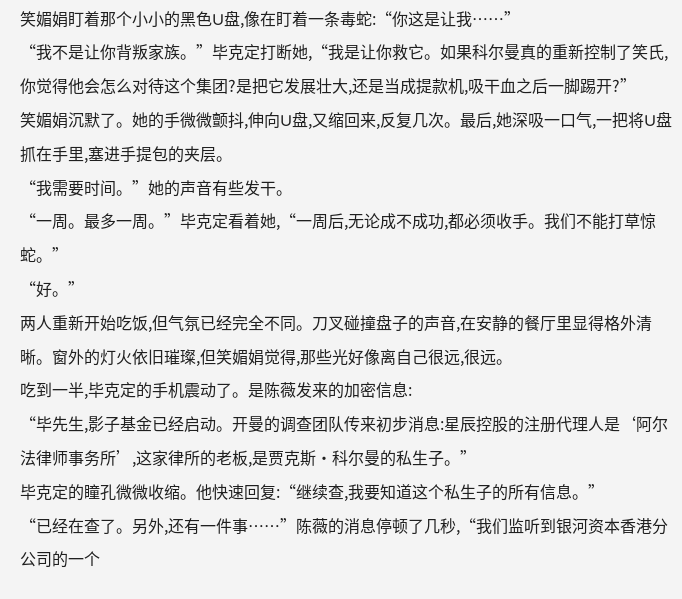笑媚娟盯着那个小小的黑色U盘,像在盯着一条毒蛇:“你这是让我……”
“我不是让你背叛家族。”毕克定打断她,“我是让你救它。如果科尔曼真的重新控制了笑氏,你觉得他会怎么对待这个集团?是把它发展壮大,还是当成提款机,吸干血之后一脚踢开?”
笑媚娟沉默了。她的手微微颤抖,伸向U盘,又缩回来,反复几次。最后,她深吸一口气,一把将U盘抓在手里,塞进手提包的夹层。
“我需要时间。”她的声音有些发干。
“一周。最多一周。”毕克定看着她,“一周后,无论成不成功,都必须收手。我们不能打草惊蛇。”
“好。”
两人重新开始吃饭,但气氛已经完全不同。刀叉碰撞盘子的声音,在安静的餐厅里显得格外清晰。窗外的灯火依旧璀璨,但笑媚娟觉得,那些光好像离自己很远,很远。
吃到一半,毕克定的手机震动了。是陈薇发来的加密信息:
“毕先生,影子基金已经启动。开曼的调查团队传来初步消息:星辰控股的注册代理人是‘阿尔法律师事务所’,这家律所的老板,是贾克斯·科尔曼的私生子。”
毕克定的瞳孔微微收缩。他快速回复:“继续查,我要知道这个私生子的所有信息。”
“已经在查了。另外,还有一件事……”陈薇的消息停顿了几秒,“我们监听到银河资本香港分公司的一个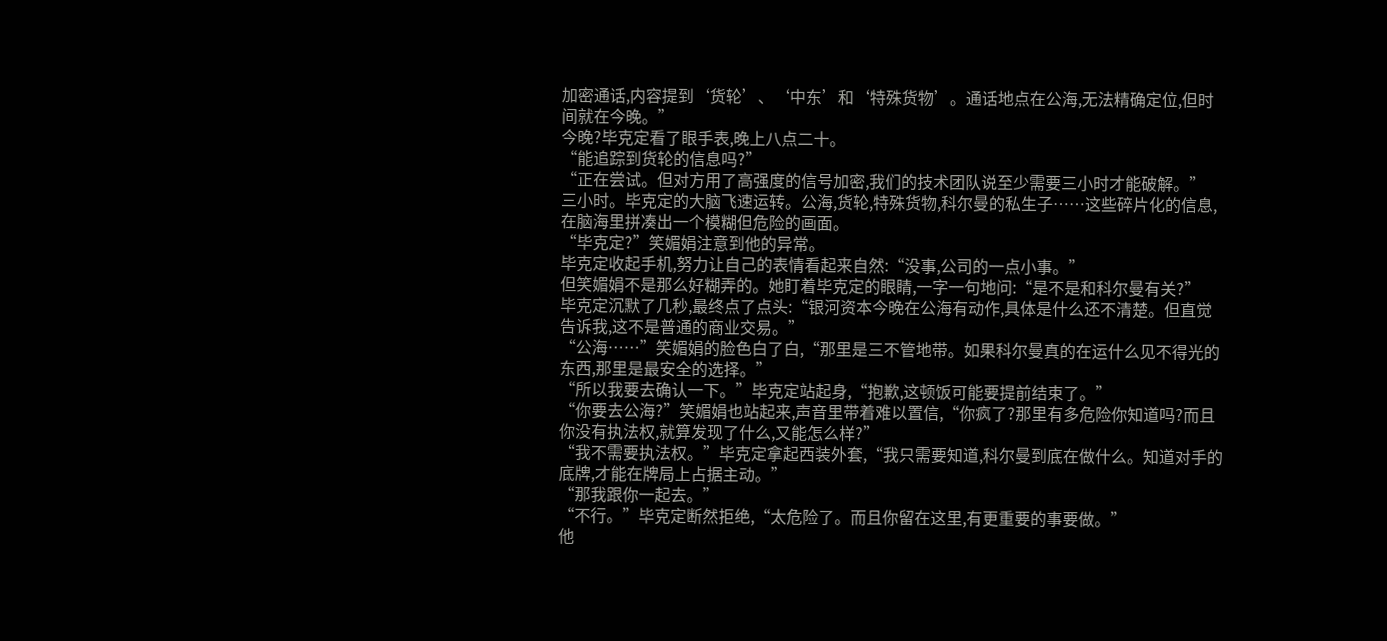加密通话,内容提到‘货轮’、‘中东’和‘特殊货物’。通话地点在公海,无法精确定位,但时间就在今晚。”
今晚?毕克定看了眼手表,晚上八点二十。
“能追踪到货轮的信息吗?”
“正在尝试。但对方用了高强度的信号加密,我们的技术团队说至少需要三小时才能破解。”
三小时。毕克定的大脑飞速运转。公海,货轮,特殊货物,科尔曼的私生子……这些碎片化的信息,在脑海里拼凑出一个模糊但危险的画面。
“毕克定?”笑媚娟注意到他的异常。
毕克定收起手机,努力让自己的表情看起来自然:“没事,公司的一点小事。”
但笑媚娟不是那么好糊弄的。她盯着毕克定的眼睛,一字一句地问:“是不是和科尔曼有关?”
毕克定沉默了几秒,最终点了点头:“银河资本今晚在公海有动作,具体是什么还不清楚。但直觉告诉我,这不是普通的商业交易。”
“公海……”笑媚娟的脸色白了白,“那里是三不管地带。如果科尔曼真的在运什么见不得光的东西,那里是最安全的选择。”
“所以我要去确认一下。”毕克定站起身,“抱歉,这顿饭可能要提前结束了。”
“你要去公海?”笑媚娟也站起来,声音里带着难以置信,“你疯了?那里有多危险你知道吗?而且你没有执法权,就算发现了什么,又能怎么样?”
“我不需要执法权。”毕克定拿起西装外套,“我只需要知道,科尔曼到底在做什么。知道对手的底牌,才能在牌局上占据主动。”
“那我跟你一起去。”
“不行。”毕克定断然拒绝,“太危险了。而且你留在这里,有更重要的事要做。”
他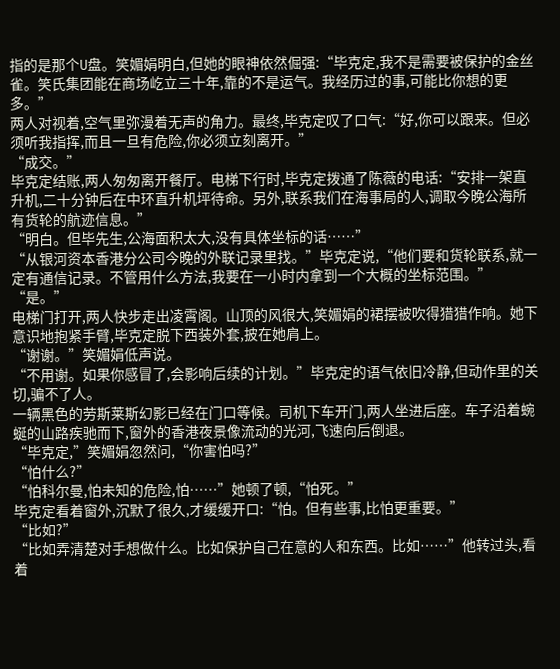指的是那个U盘。笑媚娟明白,但她的眼神依然倔强:“毕克定,我不是需要被保护的金丝雀。笑氏集团能在商场屹立三十年,靠的不是运气。我经历过的事,可能比你想的更多。”
两人对视着,空气里弥漫着无声的角力。最终,毕克定叹了口气:“好,你可以跟来。但必须听我指挥,而且一旦有危险,你必须立刻离开。”
“成交。”
毕克定结账,两人匆匆离开餐厅。电梯下行时,毕克定拨通了陈薇的电话:“安排一架直升机,二十分钟后在中环直升机坪待命。另外,联系我们在海事局的人,调取今晚公海所有货轮的航迹信息。”
“明白。但毕先生,公海面积太大,没有具体坐标的话……”
“从银河资本香港分公司今晚的外联记录里找。”毕克定说,“他们要和货轮联系,就一定有通信记录。不管用什么方法,我要在一小时内拿到一个大概的坐标范围。”
“是。”
电梯门打开,两人快步走出凌霄阁。山顶的风很大,笑媚娟的裙摆被吹得猎猎作响。她下意识地抱紧手臂,毕克定脱下西装外套,披在她肩上。
“谢谢。”笑媚娟低声说。
“不用谢。如果你感冒了,会影响后续的计划。”毕克定的语气依旧冷静,但动作里的关切,骗不了人。
一辆黑色的劳斯莱斯幻影已经在门口等候。司机下车开门,两人坐进后座。车子沿着蜿蜒的山路疾驰而下,窗外的香港夜景像流动的光河,飞速向后倒退。
“毕克定,”笑媚娟忽然问,“你害怕吗?”
“怕什么?”
“怕科尔曼,怕未知的危险,怕……”她顿了顿,“怕死。”
毕克定看着窗外,沉默了很久,才缓缓开口:“怕。但有些事,比怕更重要。”
“比如?”
“比如弄清楚对手想做什么。比如保护自己在意的人和东西。比如……”他转过头,看着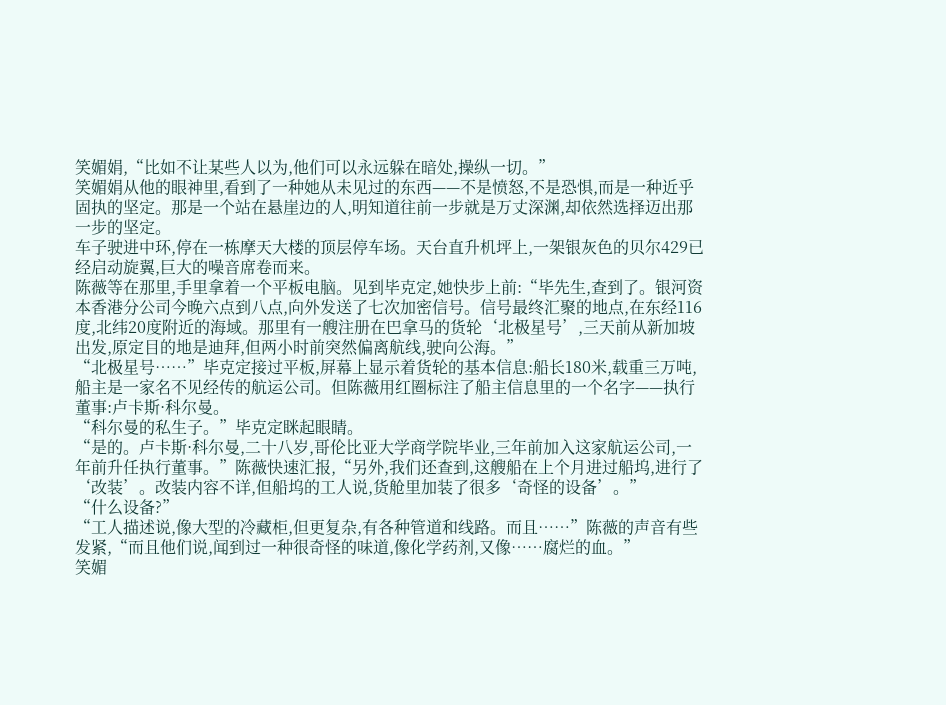笑媚娟,“比如不让某些人以为,他们可以永远躲在暗处,操纵一切。”
笑媚娟从他的眼神里,看到了一种她从未见过的东西——不是愤怒,不是恐惧,而是一种近乎固执的坚定。那是一个站在悬崖边的人,明知道往前一步就是万丈深渊,却依然选择迈出那一步的坚定。
车子驶进中环,停在一栋摩天大楼的顶层停车场。天台直升机坪上,一架银灰色的贝尔429已经启动旋翼,巨大的噪音席卷而来。
陈薇等在那里,手里拿着一个平板电脑。见到毕克定,她快步上前:“毕先生,查到了。银河资本香港分公司今晚六点到八点,向外发送了七次加密信号。信号最终汇聚的地点,在东经116度,北纬20度附近的海域。那里有一艘注册在巴拿马的货轮‘北极星号’,三天前从新加坡出发,原定目的地是迪拜,但两小时前突然偏离航线,驶向公海。”
“北极星号……”毕克定接过平板,屏幕上显示着货轮的基本信息:船长180米,载重三万吨,船主是一家名不见经传的航运公司。但陈薇用红圈标注了船主信息里的一个名字——执行董事:卢卡斯·科尔曼。
“科尔曼的私生子。”毕克定眯起眼睛。
“是的。卢卡斯·科尔曼,二十八岁,哥伦比亚大学商学院毕业,三年前加入这家航运公司,一年前升任执行董事。”陈薇快速汇报,“另外,我们还查到,这艘船在上个月进过船坞,进行了‘改装’。改装内容不详,但船坞的工人说,货舱里加装了很多‘奇怪的设备’。”
“什么设备?”
“工人描述说,像大型的冷藏柜,但更复杂,有各种管道和线路。而且……”陈薇的声音有些发紧,“而且他们说,闻到过一种很奇怪的味道,像化学药剂,又像……腐烂的血。”
笑媚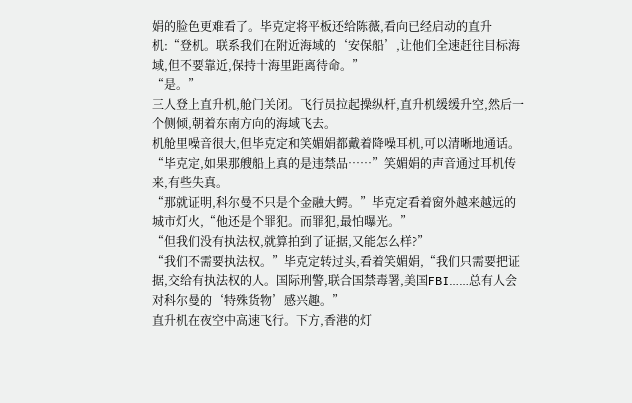娟的脸色更难看了。毕克定将平板还给陈薇,看向已经启动的直升机:“登机。联系我们在附近海域的‘安保船’,让他们全速赶往目标海域,但不要靠近,保持十海里距离待命。”
“是。”
三人登上直升机,舱门关闭。飞行员拉起操纵杆,直升机缓缓升空,然后一个侧倾,朝着东南方向的海域飞去。
机舱里噪音很大,但毕克定和笑媚娟都戴着降噪耳机,可以清晰地通话。
“毕克定,如果那艘船上真的是违禁品……”笑媚娟的声音通过耳机传来,有些失真。
“那就证明,科尔曼不只是个金融大鳄。”毕克定看着窗外越来越远的城市灯火,“他还是个罪犯。而罪犯,最怕曝光。”
“但我们没有执法权,就算拍到了证据,又能怎么样?”
“我们不需要执法权。”毕克定转过头,看着笑媚娟,“我们只需要把证据,交给有执法权的人。国际刑警,联合国禁毒署,美国FBI……总有人会对科尔曼的‘特殊货物’感兴趣。”
直升机在夜空中高速飞行。下方,香港的灯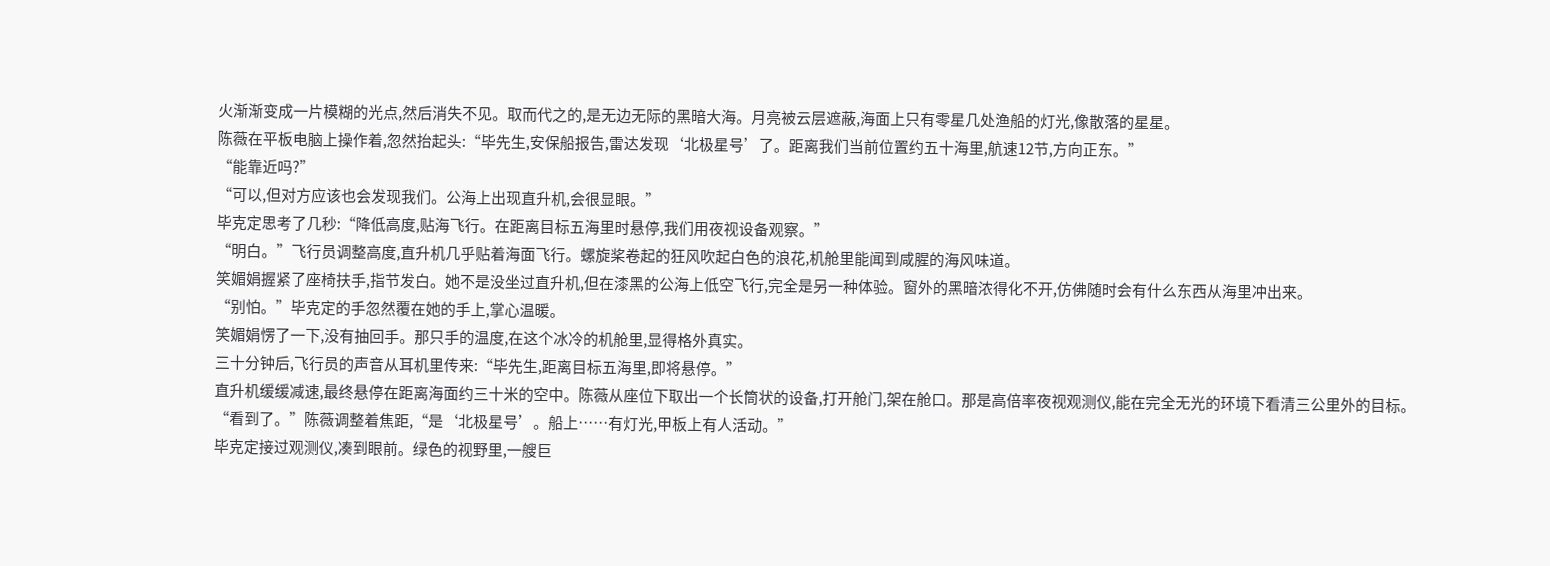火渐渐变成一片模糊的光点,然后消失不见。取而代之的,是无边无际的黑暗大海。月亮被云层遮蔽,海面上只有零星几处渔船的灯光,像散落的星星。
陈薇在平板电脑上操作着,忽然抬起头:“毕先生,安保船报告,雷达发现‘北极星号’了。距离我们当前位置约五十海里,航速12节,方向正东。”
“能靠近吗?”
“可以,但对方应该也会发现我们。公海上出现直升机,会很显眼。”
毕克定思考了几秒:“降低高度,贴海飞行。在距离目标五海里时悬停,我们用夜视设备观察。”
“明白。”飞行员调整高度,直升机几乎贴着海面飞行。螺旋桨卷起的狂风吹起白色的浪花,机舱里能闻到咸腥的海风味道。
笑媚娟握紧了座椅扶手,指节发白。她不是没坐过直升机,但在漆黑的公海上低空飞行,完全是另一种体验。窗外的黑暗浓得化不开,仿佛随时会有什么东西从海里冲出来。
“别怕。”毕克定的手忽然覆在她的手上,掌心温暖。
笑媚娟愣了一下,没有抽回手。那只手的温度,在这个冰冷的机舱里,显得格外真实。
三十分钟后,飞行员的声音从耳机里传来:“毕先生,距离目标五海里,即将悬停。”
直升机缓缓减速,最终悬停在距离海面约三十米的空中。陈薇从座位下取出一个长筒状的设备,打开舱门,架在舱口。那是高倍率夜视观测仪,能在完全无光的环境下看清三公里外的目标。
“看到了。”陈薇调整着焦距,“是‘北极星号’。船上……有灯光,甲板上有人活动。”
毕克定接过观测仪,凑到眼前。绿色的视野里,一艘巨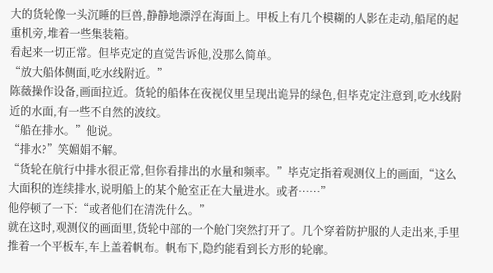大的货轮像一头沉睡的巨兽,静静地漂浮在海面上。甲板上有几个模糊的人影在走动,船尾的起重机旁,堆着一些集装箱。
看起来一切正常。但毕克定的直觉告诉他,没那么简单。
“放大船体侧面,吃水线附近。”
陈薇操作设备,画面拉近。货轮的船体在夜视仪里呈现出诡异的绿色,但毕克定注意到,吃水线附近的水面,有一些不自然的波纹。
“船在排水。”他说。
“排水?”笑媚娟不解。
“货轮在航行中排水很正常,但你看排出的水量和频率。”毕克定指着观测仪上的画面,“这么大面积的连续排水,说明船上的某个舱室正在大量进水。或者……”
他停顿了一下:“或者他们在清洗什么。”
就在这时,观测仪的画面里,货轮中部的一个舱门突然打开了。几个穿着防护服的人走出来,手里推着一个平板车,车上盖着帆布。帆布下,隐约能看到长方形的轮廓。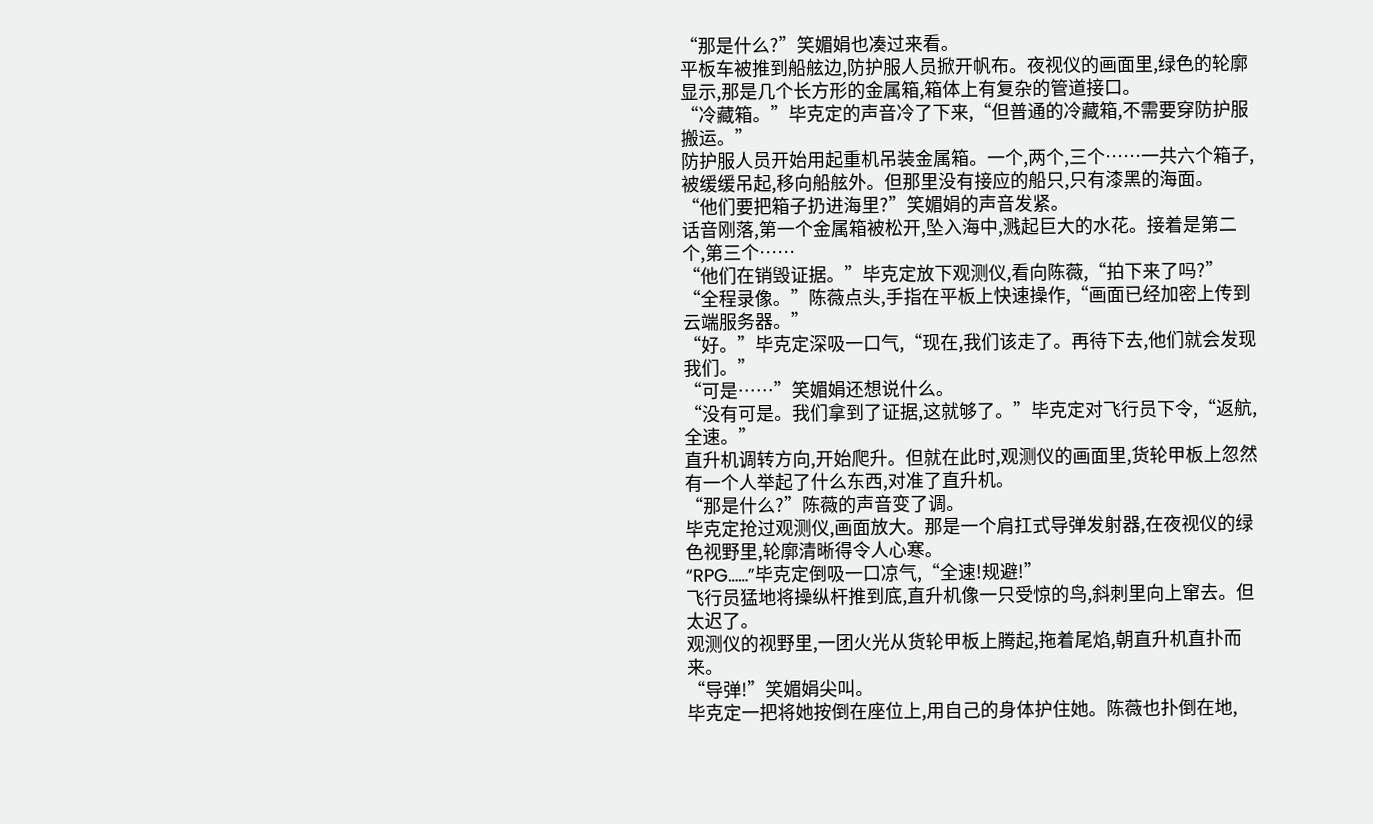“那是什么?”笑媚娟也凑过来看。
平板车被推到船舷边,防护服人员掀开帆布。夜视仪的画面里,绿色的轮廓显示,那是几个长方形的金属箱,箱体上有复杂的管道接口。
“冷藏箱。”毕克定的声音冷了下来,“但普通的冷藏箱,不需要穿防护服搬运。”
防护服人员开始用起重机吊装金属箱。一个,两个,三个……一共六个箱子,被缓缓吊起,移向船舷外。但那里没有接应的船只,只有漆黑的海面。
“他们要把箱子扔进海里?”笑媚娟的声音发紧。
话音刚落,第一个金属箱被松开,坠入海中,溅起巨大的水花。接着是第二个,第三个……
“他们在销毁证据。”毕克定放下观测仪,看向陈薇,“拍下来了吗?”
“全程录像。”陈薇点头,手指在平板上快速操作,“画面已经加密上传到云端服务器。”
“好。”毕克定深吸一口气,“现在,我们该走了。再待下去,他们就会发现我们。”
“可是……”笑媚娟还想说什么。
“没有可是。我们拿到了证据,这就够了。”毕克定对飞行员下令,“返航,全速。”
直升机调转方向,开始爬升。但就在此时,观测仪的画面里,货轮甲板上忽然有一个人举起了什么东西,对准了直升机。
“那是什么?”陈薇的声音变了调。
毕克定抢过观测仪,画面放大。那是一个肩扛式导弹发射器,在夜视仪的绿色视野里,轮廓清晰得令人心寒。
“RPG……”毕克定倒吸一口凉气,“全速!规避!”
飞行员猛地将操纵杆推到底,直升机像一只受惊的鸟,斜刺里向上窜去。但太迟了。
观测仪的视野里,一团火光从货轮甲板上腾起,拖着尾焰,朝直升机直扑而来。
“导弹!”笑媚娟尖叫。
毕克定一把将她按倒在座位上,用自己的身体护住她。陈薇也扑倒在地,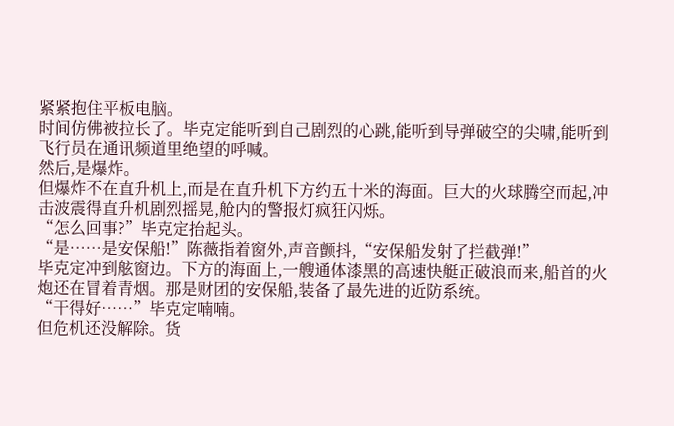紧紧抱住平板电脑。
时间仿佛被拉长了。毕克定能听到自己剧烈的心跳,能听到导弹破空的尖啸,能听到飞行员在通讯频道里绝望的呼喊。
然后,是爆炸。
但爆炸不在直升机上,而是在直升机下方约五十米的海面。巨大的火球腾空而起,冲击波震得直升机剧烈摇晃,舱内的警报灯疯狂闪烁。
“怎么回事?”毕克定抬起头。
“是……是安保船!”陈薇指着窗外,声音颤抖,“安保船发射了拦截弹!”
毕克定冲到舷窗边。下方的海面上,一艘通体漆黑的高速快艇正破浪而来,船首的火炮还在冒着青烟。那是财团的安保船,装备了最先进的近防系统。
“干得好……”毕克定喃喃。
但危机还没解除。货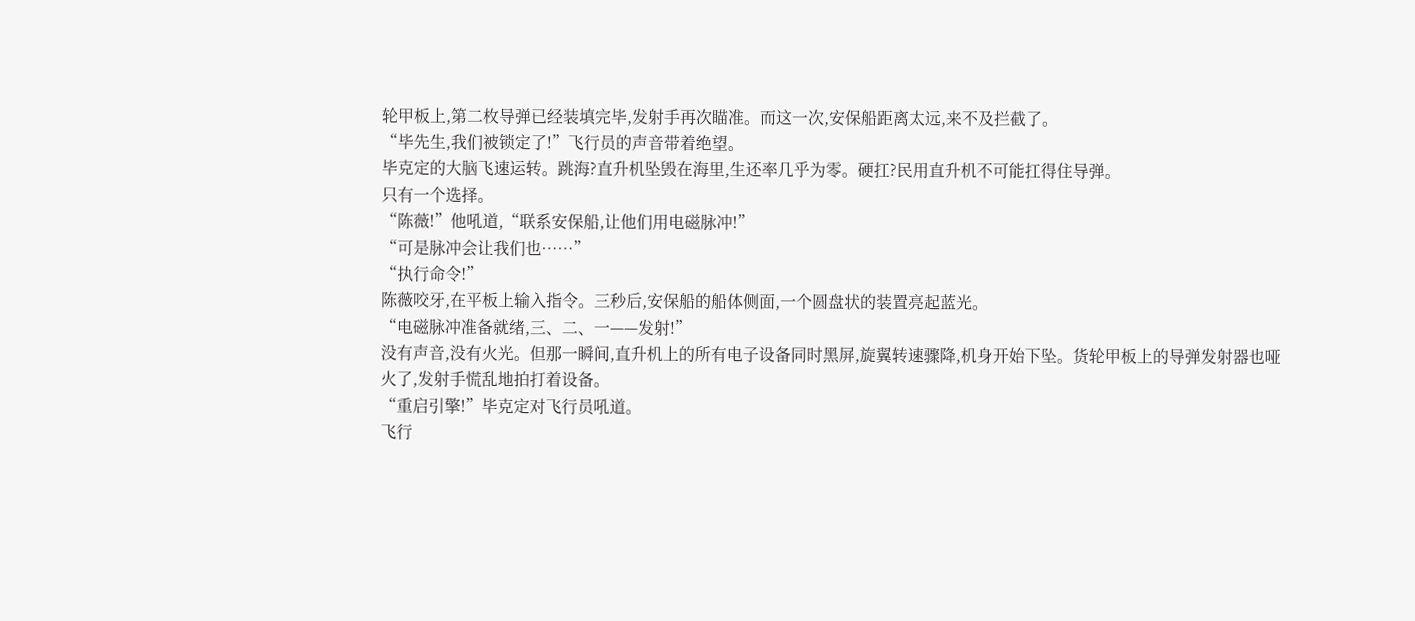轮甲板上,第二枚导弹已经装填完毕,发射手再次瞄准。而这一次,安保船距离太远,来不及拦截了。
“毕先生,我们被锁定了!”飞行员的声音带着绝望。
毕克定的大脑飞速运转。跳海?直升机坠毁在海里,生还率几乎为零。硬扛?民用直升机不可能扛得住导弹。
只有一个选择。
“陈薇!”他吼道,“联系安保船,让他们用电磁脉冲!”
“可是脉冲会让我们也……”
“执行命令!”
陈薇咬牙,在平板上输入指令。三秒后,安保船的船体侧面,一个圆盘状的装置亮起蓝光。
“电磁脉冲准备就绪,三、二、一——发射!”
没有声音,没有火光。但那一瞬间,直升机上的所有电子设备同时黑屏,旋翼转速骤降,机身开始下坠。货轮甲板上的导弹发射器也哑火了,发射手慌乱地拍打着设备。
“重启引擎!”毕克定对飞行员吼道。
飞行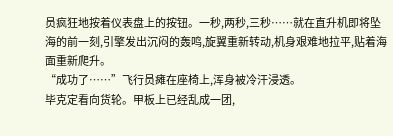员疯狂地按着仪表盘上的按钮。一秒,两秒,三秒……就在直升机即将坠海的前一刻,引擎发出沉闷的轰鸣,旋翼重新转动,机身艰难地拉平,贴着海面重新爬升。
“成功了……”飞行员瘫在座椅上,浑身被冷汗浸透。
毕克定看向货轮。甲板上已经乱成一团,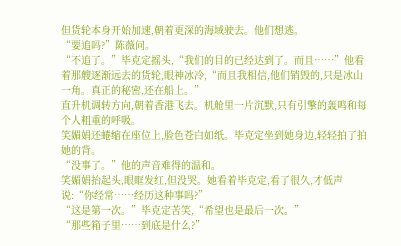但货轮本身开始加速,朝着更深的海域驶去。他们想逃。
“要追吗?”陈薇问。
“不追了。”毕克定摇头,“我们的目的已经达到了。而且……”他看着那艘逐渐远去的货轮,眼神冰冷,“而且我相信,他们销毁的,只是冰山一角。真正的秘密,还在船上。”
直升机调转方向,朝着香港飞去。机舱里一片沉默,只有引擎的轰鸣和每个人粗重的呼吸。
笑媚娟还蜷缩在座位上,脸色苍白如纸。毕克定坐到她身边,轻轻拍了拍她的背。
“没事了。”他的声音难得的温和。
笑媚娟抬起头,眼眶发红,但没哭。她看着毕克定,看了很久,才低声说:“你经常……经历这种事吗?”
“这是第一次。”毕克定苦笑,“希望也是最后一次。”
“那些箱子里……到底是什么?”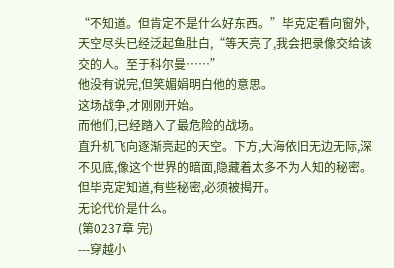“不知道。但肯定不是什么好东西。”毕克定看向窗外,天空尽头已经泛起鱼肚白,“等天亮了,我会把录像交给该交的人。至于科尔曼……”
他没有说完,但笑媚娟明白他的意思。
这场战争,才刚刚开始。
而他们,已经踏入了最危险的战场。
直升机飞向逐渐亮起的天空。下方,大海依旧无边无际,深不见底,像这个世界的暗面,隐藏着太多不为人知的秘密。
但毕克定知道,有些秘密,必须被揭开。
无论代价是什么。
(第0237章 完)
---穿越小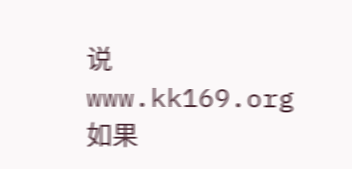说 www.kk169.org
如果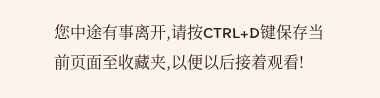您中途有事离开,请按CTRL+D键保存当前页面至收藏夹,以便以后接着观看!